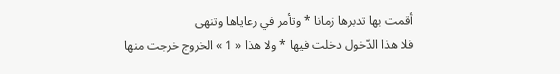أقمت بها تدبرها زمانا * وتأمر في رعاياها وتنهى
فلا هذا الدّخول دخلت فيها * ولا هذا « 1 » الخروج خرجت منها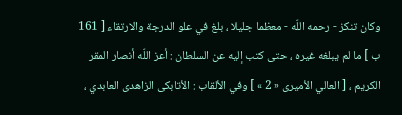وكان تنكز - رحمه اللّه - معظما جليلا ، بلغ في علو الدرجة والارتقاء [ 161 ب ] ما لم يبلغه غيره ، حتى كتب إليه عن السلطان : أعز اللّه أنصار المقر الكريم ، [ العالي الأميرى « 2 » ] وفي الألقاب : الأتابكى الزاهدى العابدي ،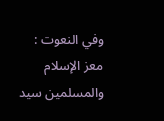وفي النعوت :
معز الإسلام والمسلمين سيد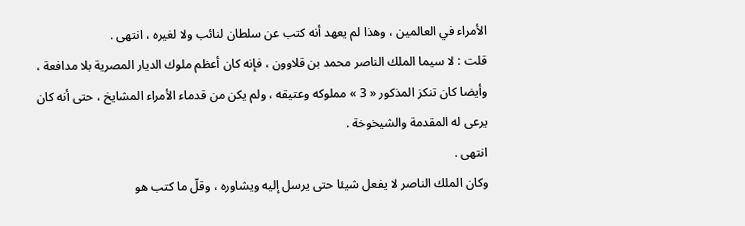الأمراء في العالمين ، وهذا لم يعهد أنه كتب عن سلطان لنائب ولا لغيره ، انتهى .
قلت : لا سيما الملك الناصر محمد بن قلاوون ، فإنه كان أعظم ملوك الديار المصرية بلا مدافعة ، وأيضا كان تنكز المذكور « 3 » مملوكه وعتيقه ، ولم يكن من قدماء الأمراء المشايخ ، حتى أنه كان يرعى له المقدمة والشيخوخة .
انتهى .
وكان الملك الناصر لا يفعل شيئا حتى يرسل إليه ويشاوره ، وقلّ ما كتب هو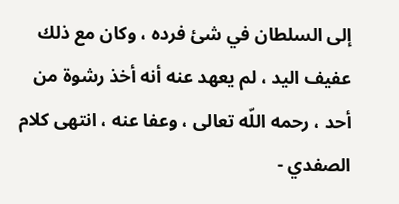إلى السلطان في شئ فرده ، وكان مع ذلك عفيف اليد ، لم يعهد عنه أنه أخذ رشوة من أحد ، رحمه اللّه تعالى ، وعفا عنه ، انتهى كلام الصفدي -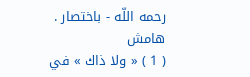رحمه اللّه - باختصار .
هامش
( 1 ) « ولا ذاك » في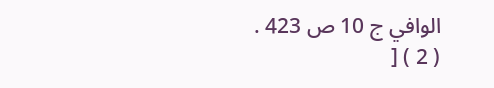الوافي ج 10 ص 423 .
( 2 ) [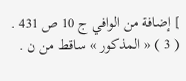] إضافة من الوافي ج 10 ص 431 .
( 3 ) « المذكور » ساقط من ن .